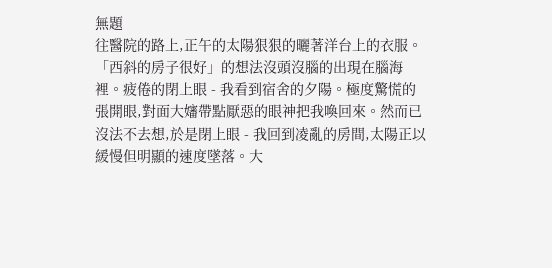無題
往醫院的路上,正午的太陽狠狠的曬著洋台上的衣服。「西斜的房子很好」的想法沒頭沒腦的出現在腦海裡。疲倦的閉上眼 - 我看到宿舍的夕陽。極度驚慌的張開眼,對面大嬸帶點厭惡的眼神把我喚回來。然而已沒法不去想,於是閉上眼 - 我回到凌亂的房間,太陽正以緩慢但明顯的速度墜落。大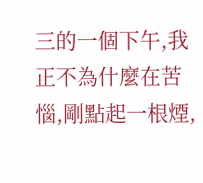三的一個下午,我正不為什麼在苦惱,剛點起一根煙,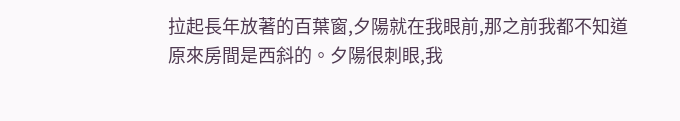拉起長年放著的百葉窗,夕陽就在我眼前,那之前我都不知道原來房間是西斜的。夕陽很刺眼,我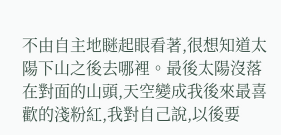不由自主地瞇起眼看著,很想知道太陽下山之後去哪裡。最後太陽沒落在對面的山頭,天空變成我後來最喜歡的淺粉紅,我對自己說,以後要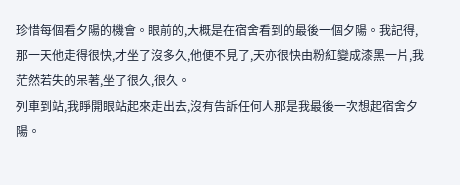珍惜每個看夕陽的機會。眼前的,大概是在宿舍看到的最後一個夕陽。我記得,那一天他走得很快,才坐了沒多久,他便不見了,天亦很快由粉紅變成漆黑一片,我茫然若失的呆著,坐了很久,很久。
列車到站,我睜開眼站起來走出去,沒有告訴任何人那是我最後一次想起宿舍夕陽。